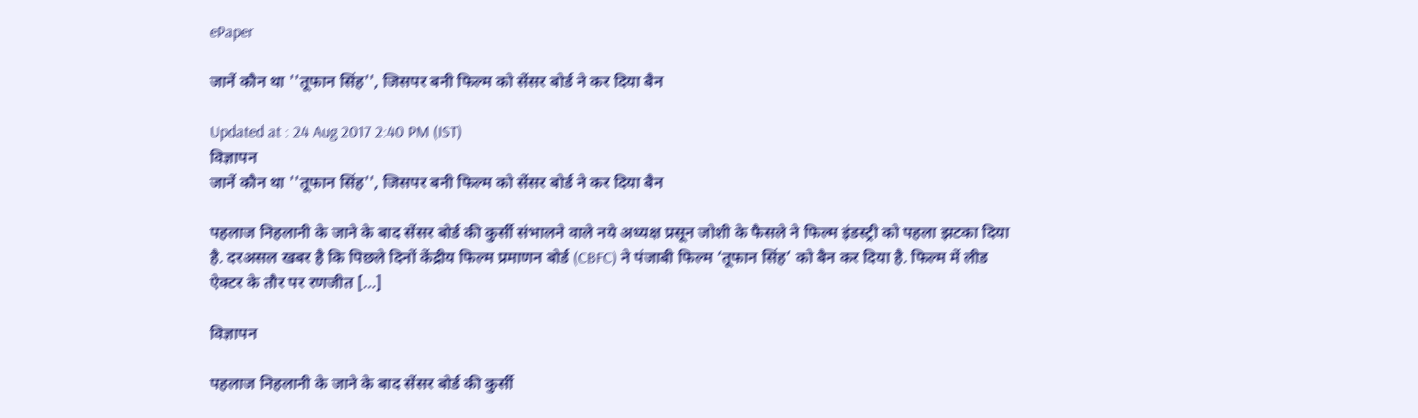ePaper

जानें कौन था ''तूफान सिंह'', जिसपर बनी फिल्‍म को सेंसर बोर्ड ने कर दिया बैन

Updated at : 24 Aug 2017 2:40 PM (IST)
विज्ञापन
जानें कौन था ''तूफान सिंह'', जिसपर बनी फिल्‍म को सेंसर बोर्ड ने कर दिया बैन

पहलाज निहलानी के जाने के बाद सेंसर बोर्ड की कुर्सी संभालने वाले नये अध्‍यक्ष प्रसून जोशी के फैसले ने फिल्‍म इंडस्‍ट्री को पहला झटका दिया है. दरअसल खबर है कि पिछले दिनों केंद्रीय फिल्म प्रमाणन बोर्ड (CBFC) ने पंजाबी फिल्म ‘तूफान सिंह’ को बैन कर दिया है. फिल्म में लीड ऐक्टर के तौर पर रणजीत […]

विज्ञापन

पहलाज निहलानी के जाने के बाद सेंसर बोर्ड की कुर्सी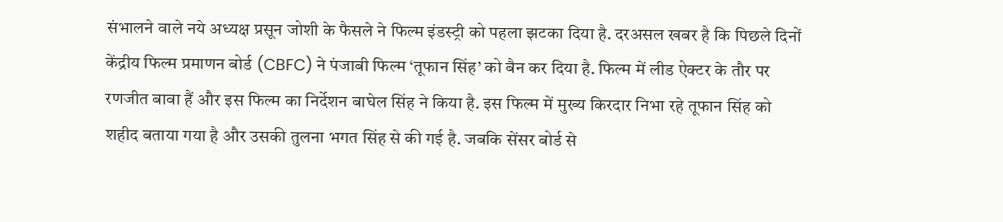संभालने वाले नये अध्‍यक्ष प्रसून जोशी के फैसले ने फिल्‍म इंडस्‍ट्री को पहला झटका दिया है. दरअसल खबर है कि पिछले दिनों केंद्रीय फिल्म प्रमाणन बोर्ड (CBFC) ने पंजाबी फिल्म ‘तूफान सिंह’ को बैन कर दिया है. फिल्म में लीड ऐक्टर के तौर पर रणजीत बावा हैं और इस फिल्म का निर्देशन बाघेल सिंह ने किया है. इस फिल्‍म में मुख्‍य किरदार निभा रहे तूफान सिंह को शहीद बताया गया है और उसकी तुलना भगत सिंह से की गई है. जबकि सेंसर बोर्ड से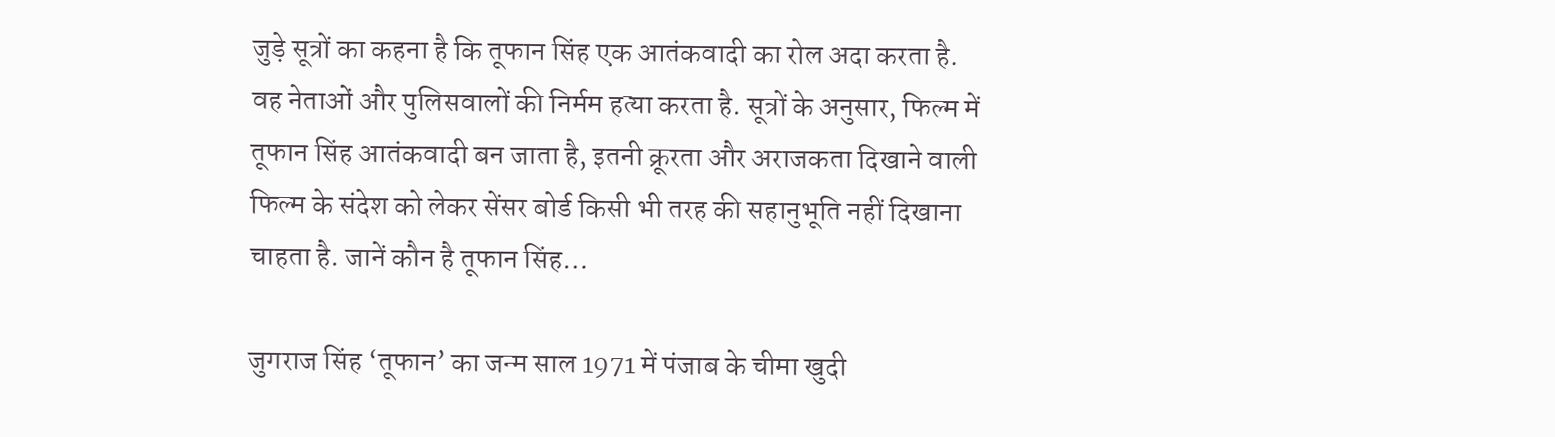जुड़े सूत्रों का कहना है कि तूफान सिंह एक आतंकवादी का रोल अदा करता है. वह नेताओं और पुलिसवालों की निर्मम हत्‍या करता है. सूत्रों के अनुसार, फिल्म में तूफान सिंह आतंकवादी बन जाता है, इतनी क्रूरता और अराजकता दिखाने वाली फिल्म के संदेश को लेकर सेंसर बोर्ड किसी भी तरह की सहानुभूति नहीं दिखाना चाहता है. जानें कौन है तूफान सिंह…

जुगराज सिंह ‘तूफान’ का जन्‍म साल 1971 में पंजाब के चीमा खुदी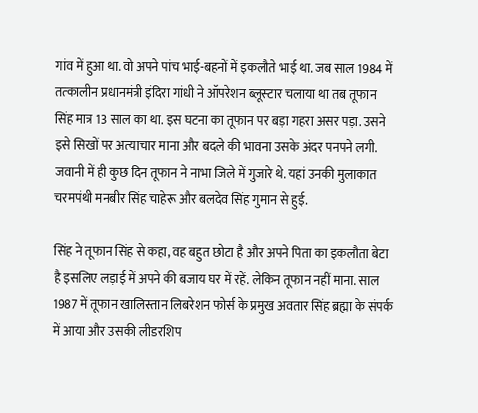गांव में हुआ था. वो अपने पांच भाई-बहनों में इकलौते भाई था. जब साल 1984 में तत्‍कालीन प्रधानमंत्री इंदिरा गांधी ने ऑपरेशन ब्‍लूस्‍टार चलाया था तब तूफान सिंह मात्र 13 साल का था. इस घटना का तूफान पर बड़ा गहरा असर पड़ा. उसने इसे सिखों पर अत्‍याचार माना और बदले की भावना उसके अंदर पनपने लगी. जवानी में ही कुछ दिन तूफान ने नाभा जिले में गुजारे थे. यहां उनकी मुलाकात चरमपंथी मनबीर सिंह चाहेरू और बलदेव सिंह गुमान से हुई.

सिंह ने तूफान सिंह से कहा, वह बहुत छोटा है और अपने पिता का इकलौता बेटा है इसलिए लड़ाई में अपने की बजाय घर में रहें. लेकिन तूफान नहीं माना. साल 1987 में तूफान खालिस्तान लिबरेशन फोर्स के प्रमुख अवतार सिंह ब्रह्मा के संपर्क में आया और उसकी लीडरशिप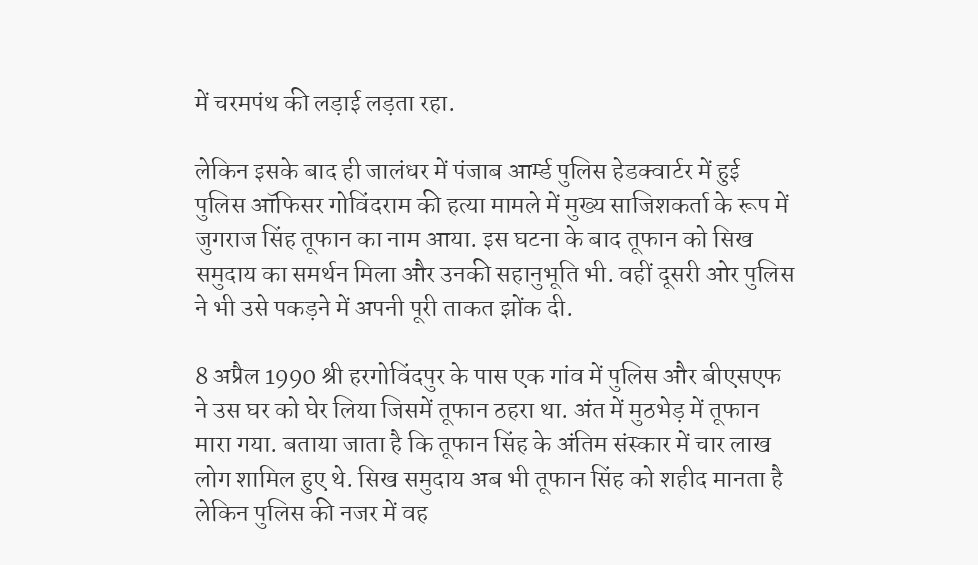में चरमपंथ की लड़ाई लड़ता रहा.

लेकिन इसके बाद ही जालंधर में पंजाब आर्म्ड पुलिस हेडक्वार्टर में हुई पुलिस ऑफिसर गोविंदराम की हत्या मामले में मुख्य साजिशकर्ता के रूप में जुगराज सिंह तूफान का नाम आया. इस घटना के बाद तूफान को सिख समुदाय का समर्थन मिला और उनकी सहानुभूति भी. वहीं दूसरी ओर पुलिस ने भी उसे पकड़ने में अपनी पूरी ताकत झोंक दी.

8 अप्रैल 1990 श्री हरगोविंदपुर के पास एक गांव में पुलिस और बीएसएफ ने उस घर को घेर लिया जिसमें तूफान ठहरा था. अंत में मुठभेड़ में तूफान मारा गया. बताया जाता है कि तूफान सिंह के अंतिम संस्‍कार में चार लाख लोग शामिल हुए थे. सिख समुदाय अब भी तूफान सिंह को शहीद मानता है लेकिन पुलिस की नजर में वह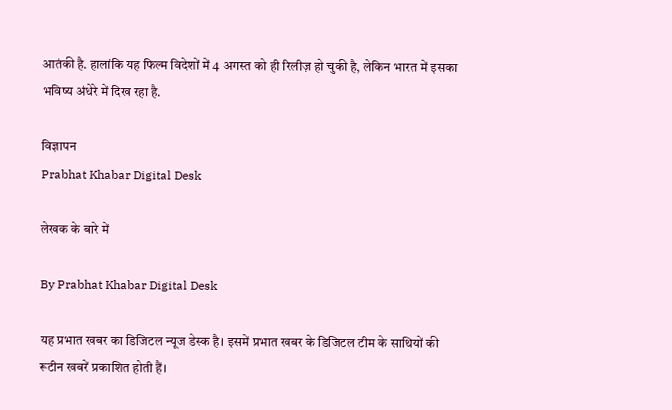आतंकी है. हालांकि यह फिल्म विदेशों में 4 अगस्त को ही रिलीज़ हो चुकी है, लेकिन भारत में इसका भविष्य अंधेरे में दिख रहा है.

विज्ञापन
Prabhat Khabar Digital Desk

लेखक के बारे में

By Prabhat Khabar Digital Desk

यह प्रभात खबर का डिजिटल न्यूज डेस्क है। इसमें प्रभात खबर के डिजिटल टीम के साथियों की रूटीन खबरें प्रकाशित होती हैं।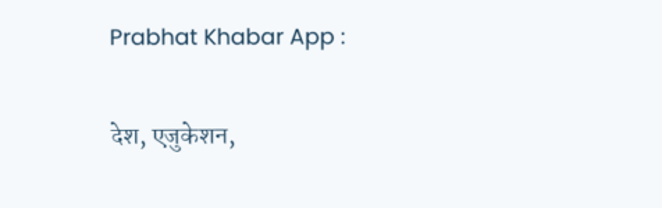Prabhat Khabar App :

देश, एजुकेशन,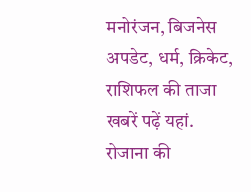मनोरंजन, बिजनेस अपडेट, धर्म, क्रिकेट, राशिफल की ताजा खबरें पढ़ें यहां. रोजाना की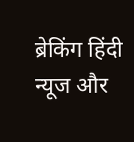ब्रेकिंग हिंदी न्यूज और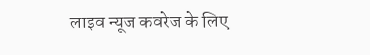लाइव न्यूज कवरेज के लिए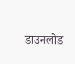डाउनलोड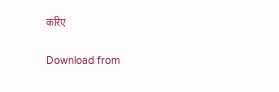करिए

Download from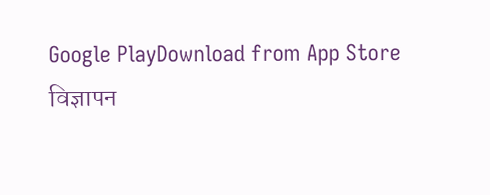Google PlayDownload from App Store
विज्ञापन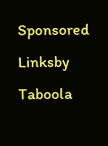Sponsored Linksby Taboola